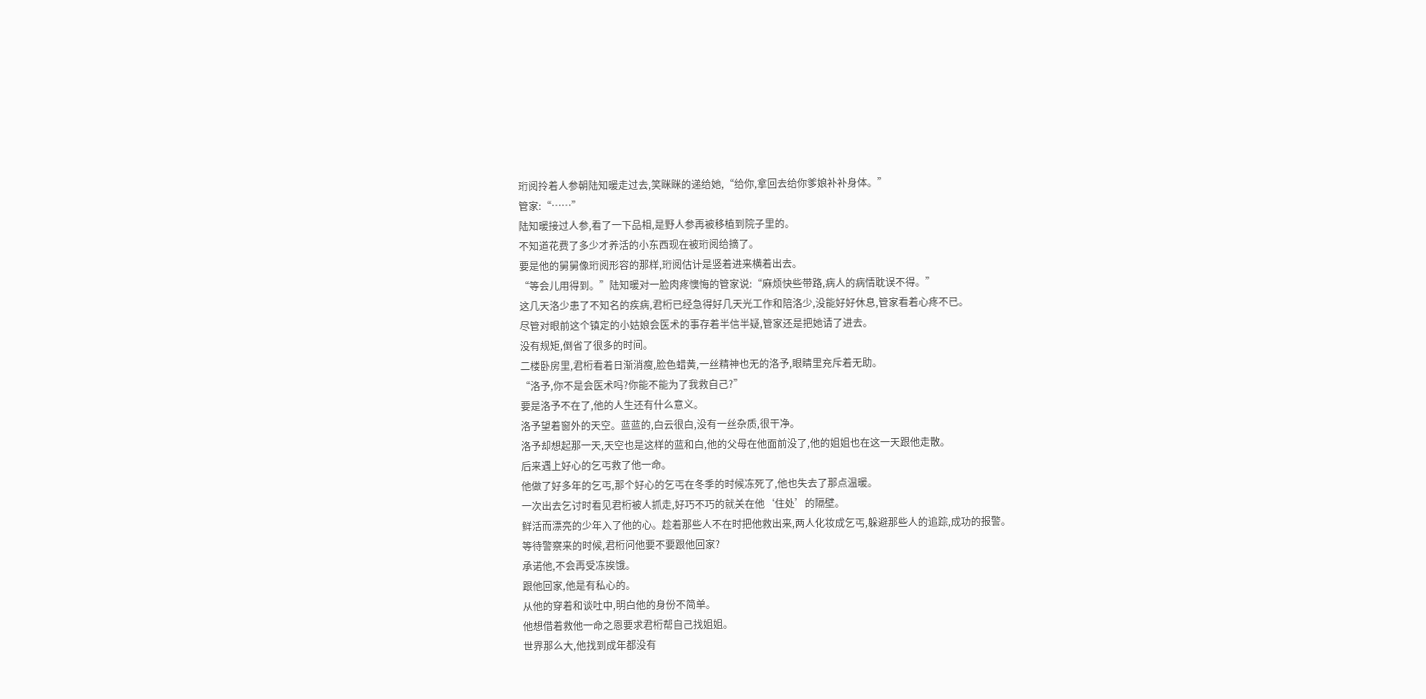珩阅拎着人参朝陆知暖走过去,笑眯眯的递给她,“给你,拿回去给你爹娘补补身体。”
管家:“……”
陆知暖接过人参,看了一下品相,是野人参再被移植到院子里的。
不知道花费了多少才养活的小东西现在被珩阅给摘了。
要是他的舅舅像珩阅形容的那样,珩阅估计是竖着进来横着出去。
“等会儿用得到。”陆知暖对一脸肉疼懊悔的管家说:“麻烦快些带路,病人的病情耽误不得。”
这几天洛少患了不知名的疾病,君桁已经急得好几天光工作和陪洛少,没能好好休息,管家看着心疼不已。
尽管对眼前这个镇定的小姑娘会医术的事存着半信半疑,管家还是把她请了进去。
没有规矩,倒省了很多的时间。
二楼卧房里,君桁看着日渐消瘦,脸色蜡黄,一丝精神也无的洛予,眼睛里充斥着无助。
“洛予,你不是会医术吗?你能不能为了我救自己?”
要是洛予不在了,他的人生还有什么意义。
洛予望着窗外的天空。蓝蓝的,白云很白,没有一丝杂质,很干净。
洛予却想起那一天,天空也是这样的蓝和白,他的父母在他面前没了,他的姐姐也在这一天跟他走散。
后来遇上好心的乞丐救了他一命。
他做了好多年的乞丐,那个好心的乞丐在冬季的时候冻死了,他也失去了那点温暖。
一次出去乞讨时看见君桁被人抓走,好巧不巧的就关在他‘住处’的隔壁。
鲜活而漂亮的少年入了他的心。趁着那些人不在时把他救出来,两人化妆成乞丐,躲避那些人的追踪,成功的报警。
等待警察来的时候,君桁问他要不要跟他回家?
承诺他,不会再受冻挨饿。
跟他回家,他是有私心的。
从他的穿着和谈吐中,明白他的身份不简单。
他想借着救他一命之恩要求君桁帮自己找姐姐。
世界那么大,他找到成年都没有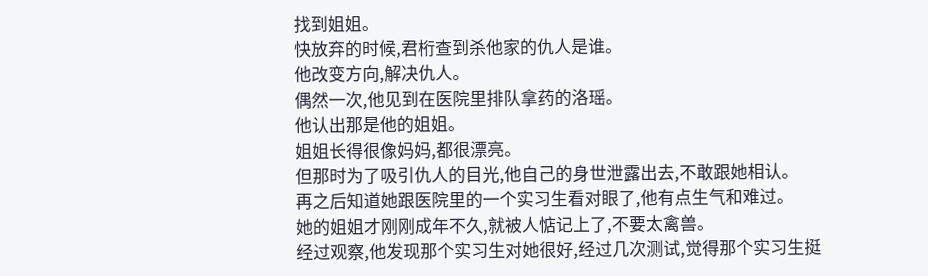找到姐姐。
快放弃的时候,君桁查到杀他家的仇人是谁。
他改变方向,解决仇人。
偶然一次,他见到在医院里排队拿药的洛瑶。
他认出那是他的姐姐。
姐姐长得很像妈妈,都很漂亮。
但那时为了吸引仇人的目光,他自己的身世泄露出去,不敢跟她相认。
再之后知道她跟医院里的一个实习生看对眼了,他有点生气和难过。
她的姐姐才刚刚成年不久,就被人惦记上了,不要太禽兽。
经过观察,他发现那个实习生对她很好,经过几次测试,觉得那个实习生挺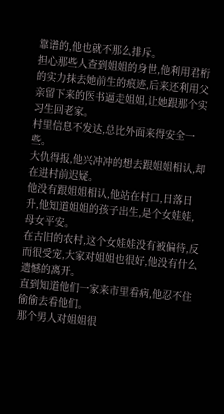靠谱的,他也就不那么排斥。
担心那些人查到姐姐的身世,他利用君桁的实力抹去她前生的痕迹,后来还利用父亲留下来的医书逼走姐姐,让她跟那个实习生回老家。
村里信息不发达,总比外面来得安全一些。
大仇得报,他兴冲冲的想去跟姐姐相认,却在进村前迟疑。
他没有跟姐姐相认,他站在村口,日落日升,他知道姐姐的孩子出生,是个女娃娃,母女平安。
在古旧的农村,这个女娃娃没有被偏待,反而很受宠,大家对姐姐也很好,他没有什么遗憾的离开。
直到知道他们一家来市里看病,他忍不住偷偷去看他们。
那个男人对姐姐很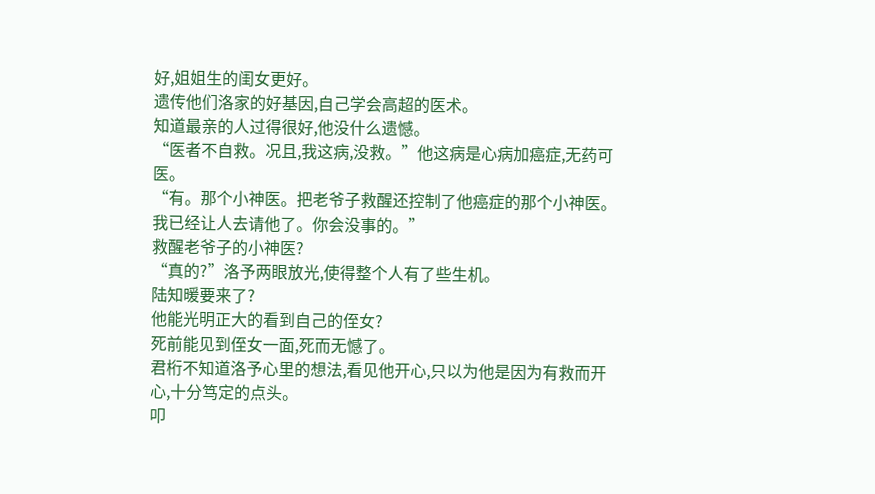好,姐姐生的闺女更好。
遗传他们洛家的好基因,自己学会高超的医术。
知道最亲的人过得很好,他没什么遗憾。
“医者不自救。况且,我这病,没救。”他这病是心病加癌症,无药可医。
“有。那个小神医。把老爷子救醒还控制了他癌症的那个小神医。我已经让人去请他了。你会没事的。”
救醒老爷子的小神医?
“真的?”洛予两眼放光,使得整个人有了些生机。
陆知暖要来了?
他能光明正大的看到自己的侄女?
死前能见到侄女一面,死而无憾了。
君桁不知道洛予心里的想法,看见他开心,只以为他是因为有救而开心,十分笃定的点头。
叩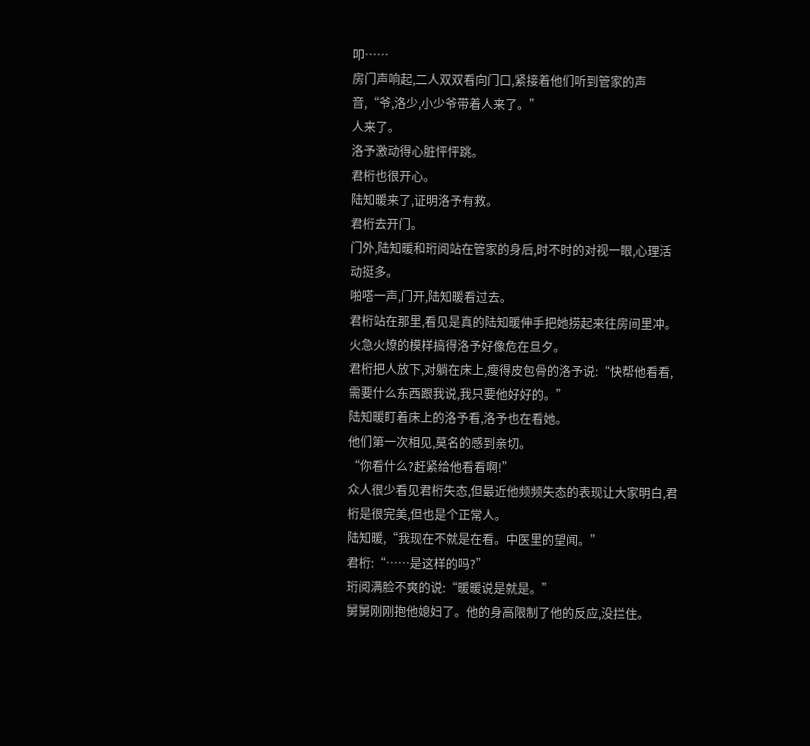叩……
房门声响起,二人双双看向门口,紧接着他们听到管家的声音,“爷,洛少,小少爷带着人来了。”
人来了。
洛予激动得心脏怦怦跳。
君桁也很开心。
陆知暖来了,证明洛予有救。
君桁去开门。
门外,陆知暖和珩阅站在管家的身后,时不时的对视一眼,心理活动挺多。
啪嗒一声,门开,陆知暖看过去。
君桁站在那里,看见是真的陆知暖伸手把她捞起来往房间里冲。
火急火燎的模样搞得洛予好像危在旦夕。
君桁把人放下,对躺在床上,瘦得皮包骨的洛予说:“快帮他看看,需要什么东西跟我说,我只要他好好的。”
陆知暖盯着床上的洛予看,洛予也在看她。
他们第一次相见,莫名的感到亲切。
“你看什么?赶紧给他看看啊!”
众人很少看见君桁失态,但最近他频频失态的表现让大家明白,君桁是很完美,但也是个正常人。
陆知暖,“我现在不就是在看。中医里的望闻。”
君桁:“……是这样的吗?”
珩阅满脸不爽的说:“暖暖说是就是。”
舅舅刚刚抱他媳妇了。他的身高限制了他的反应,没拦住。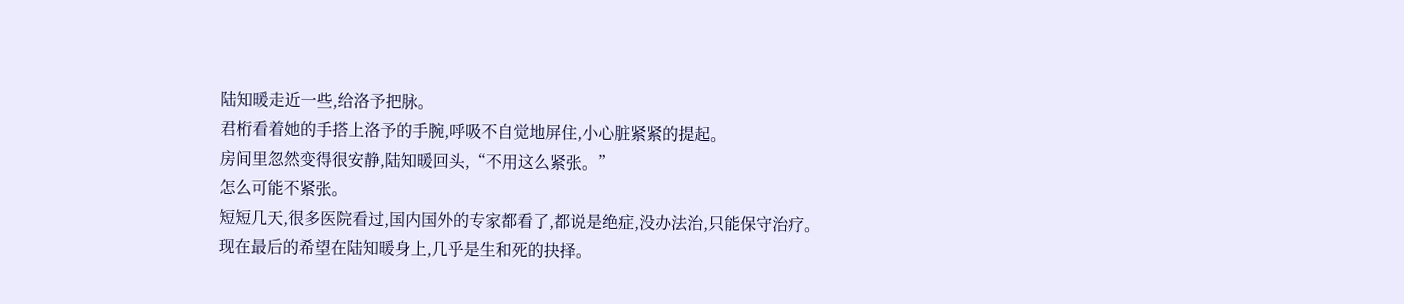陆知暖走近一些,给洛予把脉。
君桁看着她的手搭上洛予的手腕,呼吸不自觉地屏住,小心脏紧紧的提起。
房间里忽然变得很安静,陆知暖回头,“不用这么紧张。”
怎么可能不紧张。
短短几天,很多医院看过,国内国外的专家都看了,都说是绝症,没办法治,只能保守治疗。
现在最后的希望在陆知暖身上,几乎是生和死的抉择。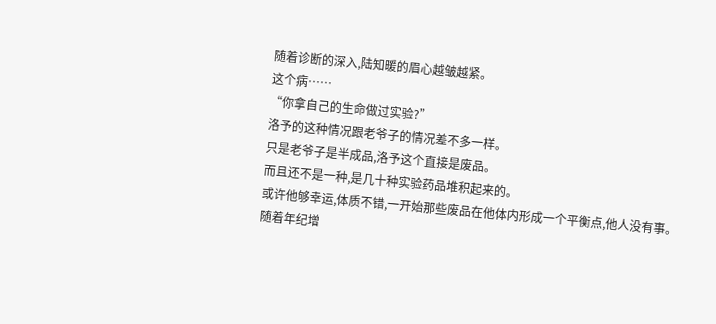随着诊断的深入,陆知暖的眉心越皱越紧。
这个病……
“你拿自己的生命做过实验?”
洛予的这种情况跟老爷子的情况差不多一样。
只是老爷子是半成品,洛予这个直接是废品。
而且还不是一种,是几十种实验药品堆积起来的。
或许他够幸运,体质不错,一开始那些废品在他体内形成一个平衡点,他人没有事。
随着年纪增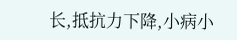长,抵抗力下降,小病小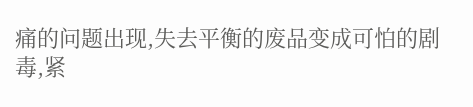痛的问题出现,失去平衡的废品变成可怕的剧毒,紧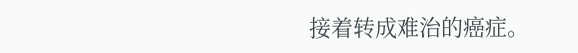接着转成难治的癌症。